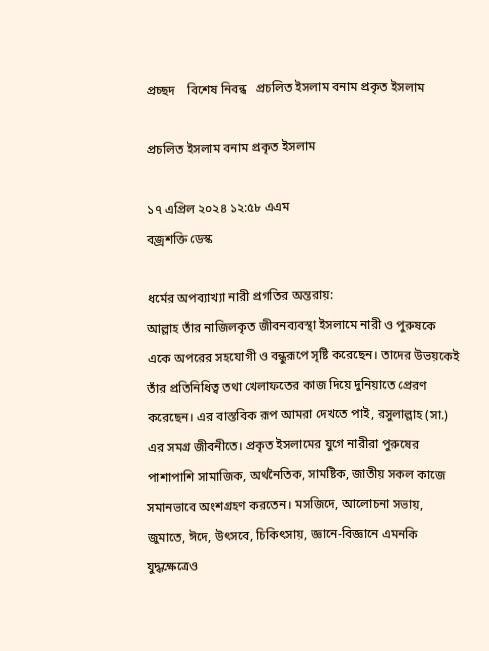প্রচ্ছদ    বিশেষ নিবন্ধ   প্রচলিত ইসলাম বনাম প্রকৃত ইসলাম

প্রচলিত ইসলাম বনাম প্রকৃত ইসলাম

১৭ এপ্রিল ২০২৪ ১২:৫৮ এএম
বজ্রশক্তি ডেস্ক

ধর্মের অপব্যাখ্যা নারী প্রগতির অন্তরায়:
আল্লাহ তাঁর নাজিলকৃত জীবনব্যবস্থা ইসলামে নারী ও পুরুষকে একে অপরের সহযোগী ও বন্ধুরূপে সৃষ্টি করেছেন। তাদের উভয়কেই তাঁর প্রতিনিধিত্ব তথা খেলাফতের কাজ দিয়ে দুনিয়াতে প্রেরণ করেছেন। এর বাস্তবিক রূপ আমরা দেখতে পাই, রসুলাল্লাহ (সা.) এর সমগ্র জীবনীতে। প্রকৃত ইসলামের যুগে নারীরা পুরুষের পাশাপাশি সামাজিক, অর্থনৈতিক, সামষ্টিক, জাতীয় সকল কাজে সমানভাবে অংশগ্রহণ করতেন। মসজিদে, আলোচনা সভায়, জুমাতে, ঈদে, উৎসবে, চিকিৎসায়, জ্ঞানে-বিজ্ঞানে এমনকি যুদ্ধক্ষেত্রেও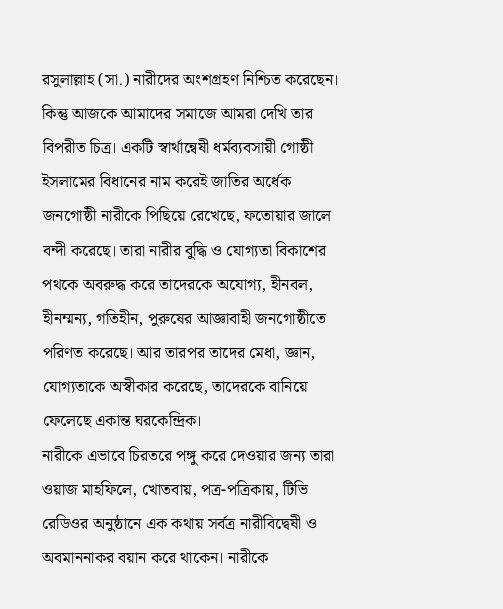রসুলাল্লাহ (সা.) নারীদের অংশগ্রহণ নিশ্চিত করেছেন।
কিন্তু আজকে আমাদের সমাজে আমরা দেখি তার বিপরীত চিত্র। একটি স্বার্থান্বেষী ধর্মব্যবসায়ী গোষ্ঠী ইসলামের বিধানের নাম করেই জাতির অর্ধেক জনগোষ্ঠী নারীকে পিছিয়ে রেখেছে, ফতোয়ার জালে বন্দী করেছে। তারা নারীর বুদ্ধি ও যোগ্যতা বিকাশের পথকে অবরুদ্ধ করে তাদেরকে অযোগ্য, হীনবল, হীনম্মন্য, গতিহীন, পুরুষের আজ্ঞাবাহী জনগোষ্ঠীতে পরিণত করেছে। আর তারপর তাদের মেধা, জ্ঞান, যোগ্যতাকে অস্বীকার করেছে, তাদেরকে বানিয়ে ফেলেছে একান্ত ঘরকেন্দ্রিক।
নারীকে এভাবে চিরতরে পঙ্গু করে দেওয়ার জন্য তারা ওয়াজ মাহফিলে, খোতবায়, পত্র-পত্রিকায়, টিভি রেডিওর অনুষ্ঠানে এক কথায় সর্বত্র নারীবিদ্বেষী ও অবমাননাকর বয়ান করে থাকেন। নারীকে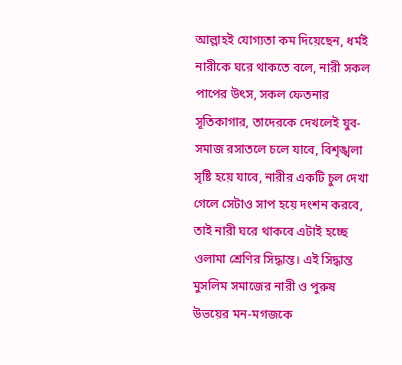আল্লাহই যোগ্যতা কম দিয়েছেন, ধর্মই নারীকে ঘরে থাকতে বলে, নারী সকল পাপের উৎস, সকল ফেতনার সূতিকাগার, তাদেরকে দেখলেই যুব-সমাজ রসাতলে চলে যাবে, বিশৃঙ্খলা সৃষ্টি হয়ে যাবে, নারীর একটি চুল দেখা গেলে সেটাও সাপ হয়ে দংশন করবে, তাই নারী ঘরে থাকবে এটাই হচ্ছে ওলামা শ্রেণির সিদ্ধান্ত। এই সিদ্ধান্ত মুসলিম সমাজের নারী ও পুরুষ উভয়ের মন-মগজকে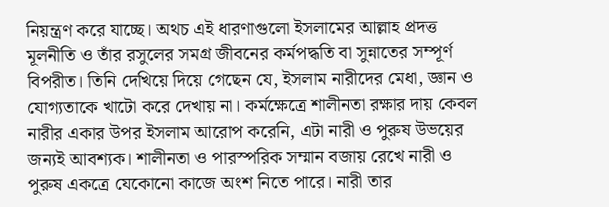নিয়ন্ত্রণ করে যাচ্ছে। অথচ এই ধারণাগুলো ইসলামের আল্লাহ প্রদত্ত মূলনীতি ও তাঁর রসুলের সমগ্র জীবনের কর্মপদ্ধতি বা সুন্নাতের সম্পূর্ণ বিপরীত। তিনি দেখিয়ে দিয়ে গেছেন যে, ইসলাম নারীদের মেধা, জ্ঞান ও যোগ্যতাকে খাটো করে দেখায় না। কর্মক্ষেত্রে শালীনতা রক্ষার দায় কেবল নারীর একার উপর ইসলাম আরোপ করেনি, এটা নারী ও পুরুষ উভয়ের জন্যই আবশ্যক। শালীনতা ও পারস্পরিক সম্মান বজায় রেখে নারী ও পুরুষ একত্রে যেকোনো কাজে অংশ নিতে পারে। নারী তার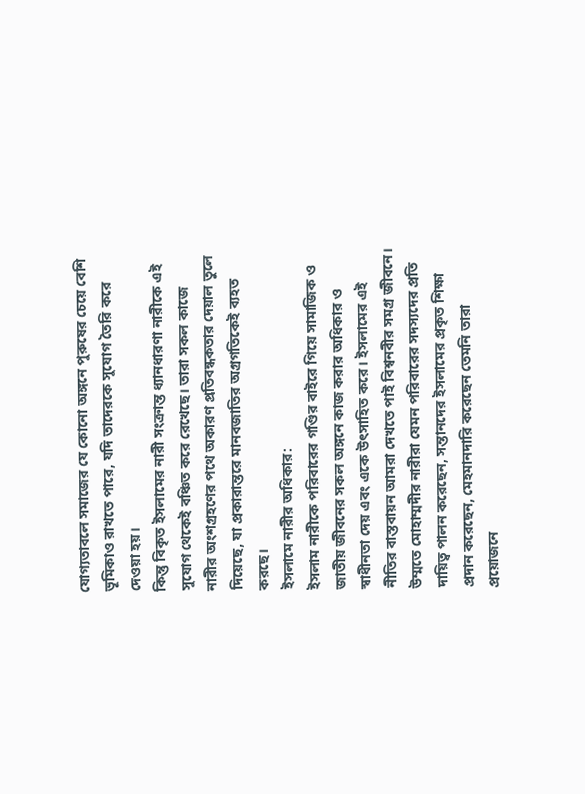যোগ্যতাবলে সমাজের যে কোনো অঙ্গনে পুরুষের চেয়ে বেশি ভূমিকাও রাখতে পারে, যদি তাদেরকে সুযোগ তৈরি করে দেওয়া হয়।
কিন্তু বিকৃত ইসলামের নারী সংক্রান্ত ধ্যানধারণা নারীকে এই সুযোগ থেকেই বঞ্চিত করে রেখেছে। তারা সকল কাজে নারীর অংশগ্রহণের পথে অকারণ প্রতিবন্ধকতার দেয়াল তুলে দিয়েছে, যা প্রকারান্তরে মানবজাতির অগ্রগতিকেই ব্যহত করছে।
ইসলামে নারীর অধিকার:
ইসলাম নারীকে পরিবারের গণ্ডির বাইরে গিয়ে সামাজিক ও জাতীয় জীবনের সকল অঙ্গনে কাজ করার অধিকার ও স্বাধীনতা দেয় এবং একে উৎসাহিত করে। ইসলামের এই নীতির বাস্তবায়ন আমরা দেখতে পাই বিশ্বনবীর সমগ্র জীবনে। উম্মতে মোহাম্মদীর নারীরা যেমন পরিবারের সদস্যদের প্রতি দায়িত্ব পালন করেছেন, সন্তানদের ইসলামের প্রকৃত শিক্ষা প্রদান করেছেন, মেহমানদারি করেছেন তেমনি তারা প্রয়োজনে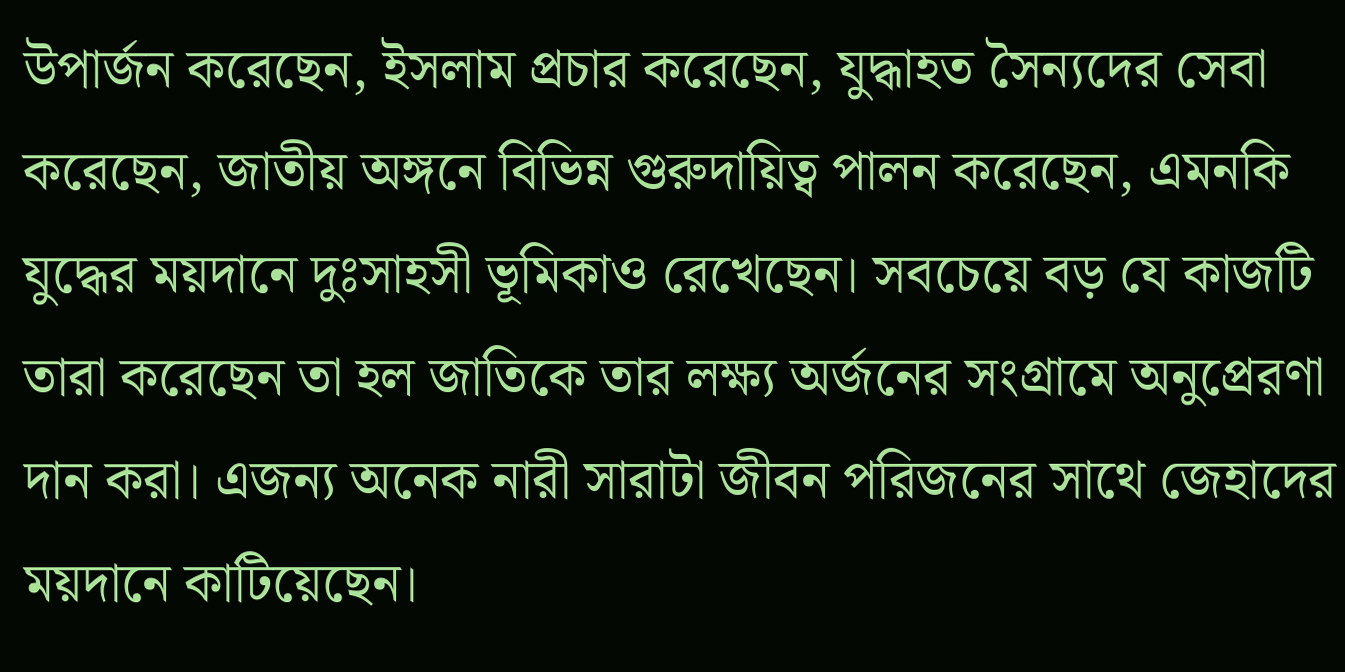উপার্জন করেছেন, ইসলাম প্রচার করেছেন, যুদ্ধাহত সৈন্যদের সেবা করেছেন, জাতীয় অঙ্গনে বিভিন্ন গুরুদায়িত্ব পালন করেছেন, এমনকি যুদ্ধের ময়দানে দুঃসাহসী ভূমিকাও রেখেছেন। সবচেয়ে বড় যে কাজটি তারা করেছেন তা হল জাতিকে তার লক্ষ্য অর্জনের সংগ্রামে অনুপ্রেরণা দান করা। এজন্য অনেক নারী সারাটা জীবন পরিজনের সাথে জেহাদের ময়দানে কাটিয়েছেন।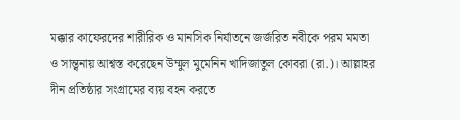মক্কার কাফেরদের শারীরিক ও মানসিক নির্যাতনে জর্জরিত নবীকে পরম মমতা ও সান্ত্বনায় আশ্বস্ত করেছেন উম্মুল মুমেনিন খাদিজাতুল কোবরা (রা.)। আল্লাহর দীন প্রতিষ্ঠার সংগ্রামের ব্যয় বহন করতে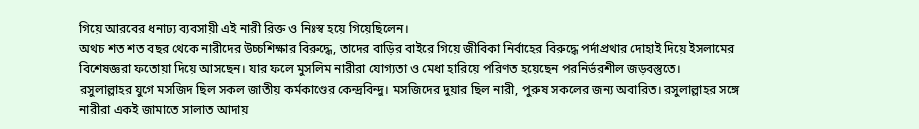গিয়ে আরবের ধনাঢ্য ব্যবসায়ী এই নারী রিক্ত ও নিঃস্ব হয়ে গিয়েছিলেন।
অথচ শত শত বছর থেকে নারীদের উচ্চশিক্ষার বিরুদ্ধে, তাদের বাড়ির বাইরে গিয়ে জীবিকা নির্বাহের বিরুদ্ধে পর্দাপ্রথার দোহাই দিয়ে ইসলামের বিশেষজ্ঞরা ফতোয়া দিয়ে আসছেন। যার ফলে মুসলিম নারীরা যোগ্যতা ও মেধা হারিয়ে পরিণত হয়েছেন পরনির্ভরশীল জড়বস্তুতে।
রসুলাল্লাহর যুগে মসজিদ ছিল সকল জাতীয় কর্মকাণ্ডের কেন্দ্রবিন্দু। মসজিদের দুয়ার ছিল নারী, পুরুষ সকলের জন্য অবারিত। রসুলাল্লাহর সঙ্গে নারীরা একই জামাতে সালাত আদায়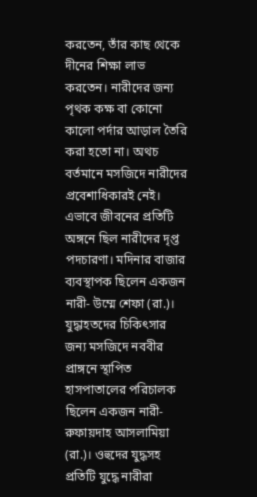করতেন, তাঁর কাছ থেকে দীনের শিক্ষা লাভ করতেন। নারীদের জন্য পৃথক কক্ষ বা কোনো কালো পর্দার আড়াল তৈরি করা হতো না। অথচ বর্তমানে মসজিদে নারীদের প্রবেশাধিকারই নেই।
এভাবে জীবনের প্রতিটি অঙ্গনে ছিল নারীদের দৃপ্ত পদচারণা। মদিনার বাজার ব্যবস্থাপক ছিলেন একজন নারী- উম্মে শেফা (রা.)। যুদ্ধাহতদের চিকিৎসার জন্য মসজিদে নববীর প্রাঙ্গনে স্থাপিত হাসপাতালের পরিচালক ছিলেন একজন নারী- রুফায়দাহ আসলামিয়া (রা.)। ওহুদের যুদ্ধসহ প্রতিটি যুদ্ধে নারীরা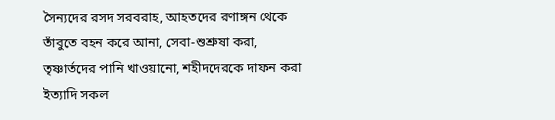সৈন্যদের রসদ সরবরাহ, আহতদের রণাঙ্গন থেকে তাঁবুতে বহন করে আনা, সেবা-শুশ্রুষা করা, তৃষ্ণার্তদের পানি খাওয়ানো, শহীদদেরকে দাফন করা ইত্যাদি সকল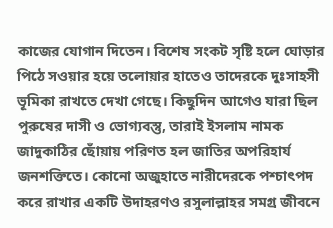কাজের যোগান দিতেন। বিশেষ সংকট সৃষ্টি হলে ঘোড়ার পিঠে সওয়ার হয়ে তলোয়ার হাতেও তাদেরকে দুঃসাহসী ভূমিকা রাখতে দেখা গেছে। কিছুদিন আগেও যারা ছিল পুরুষের দাসী ও ভোগ্যবস্তু, তারাই ইসলাম নামক জাদুকাঠির ছোঁয়ায় পরিণত হল জাতির অপরিহার্য জনশক্তিতে। কোনো অজুহাতে নারীদেরকে পশ্চাৎপদ করে রাখার একটি উদাহরণও রসুলাল্লাহর সমগ্র জীবনে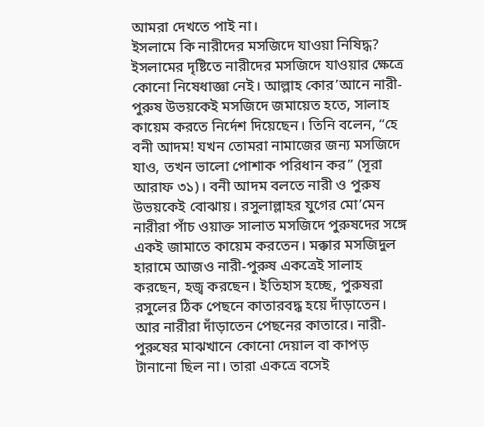আমরা দেখতে পাই না।
ইসলামে কি নারীদের মসজিদে যাওয়া নিষিদ্ধ?
ইসলামের দৃষ্টিতে নারীদের মসজিদে যাওয়ার ক্ষেত্রে কোনো নিষেধাজ্ঞা নেই। আল্লাহ কোর’আনে নারী-পুরুষ উভয়কেই মসজিদে জমায়েত হতে, সালাহ কায়েম করতে নির্দেশ দিয়েছেন। তিনি বলেন, “হে বনী আদম! যখন তোমরা নামাজের জন্য মসজিদে যাও, তখন ভালো পোশাক পরিধান কর” (সূরা আরাফ ৩১)। বনী আদম বলতে নারী ও পুরুষ উভয়কেই বোঝায়। রসুলাল্লাহর যুগের মো’মেন নারীরা পাঁচ ওয়াক্ত সালাত মসজিদে পুরুষদের সঙ্গে একই জামাতে কায়েম করতেন। মক্কার মসজিদুল হারামে আজও নারী-পুরুষ একত্রেই সালাহ করছেন, হজ্ব করছেন। ইতিহাস হচ্ছে, পুরুষরা রসুলের ঠিক পেছনে কাতারবদ্ধ হয়ে দাঁড়াতেন। আর নারীরা দাঁড়াতেন পেছনের কাতারে। নারী-পুরুষের মাঝখানে কোনো দেয়াল বা কাপড় টানানো ছিল না। তারা একত্রে বসেই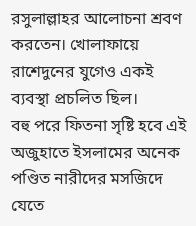রসুলাল্লাহর আলোচনা শ্রবণ করতেন। খোলাফায়ে রাশেদুনের যুগেও একই ব্যবস্থা প্রচলিত ছিল।
বহু পরে ফিতনা সৃষ্টি হবে এই অজুহাতে ইসলামের অনেক পণ্ডিত নারীদের মসজিদে যেতে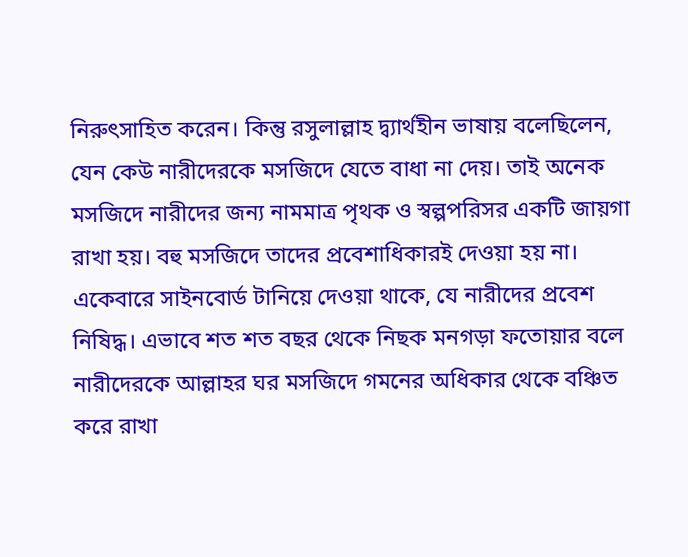নিরুৎসাহিত করেন। কিন্তু রসুলাল্লাহ দ্ব্যার্থহীন ভাষায় বলেছিলেন, যেন কেউ নারীদেরকে মসজিদে যেতে বাধা না দেয়। তাই অনেক মসজিদে নারীদের জন্য নামমাত্র পৃথক ও স্বল্পপরিসর একটি জায়গা রাখা হয়। বহু মসজিদে তাদের প্রবেশাধিকারই দেওয়া হয় না। একেবারে সাইনবোর্ড টানিয়ে দেওয়া থাকে, যে নারীদের প্রবেশ নিষিদ্ধ। এভাবে শত শত বছর থেকে নিছক মনগড়া ফতোয়ার বলে নারীদেরকে আল্লাহর ঘর মসজিদে গমনের অধিকার থেকে বঞ্চিত করে রাখা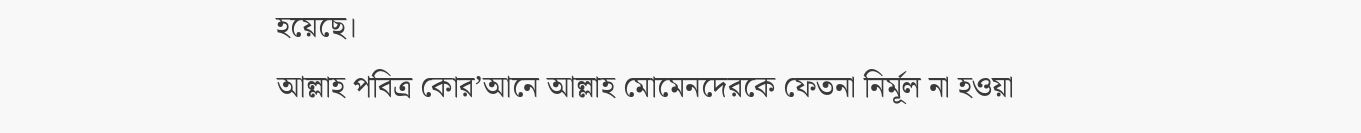হয়েছে।
আল্লাহ পবিত্র কোর’আনে আল্লাহ মোমেনদেরকে ফেতনা নির্মূল না হওয়া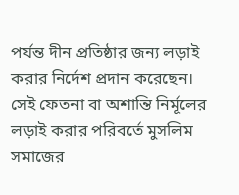পর্যন্ত দীন প্রতিষ্ঠার জন্য লড়াই করার নির্দেশ প্রদান করেছেন। সেই ফেতনা বা অশান্তি নির্মূলের লড়াই করার পরিবর্তে মুসলিম সমাজের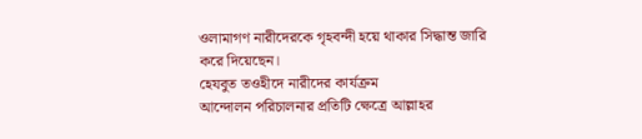ওলামাগণ নারীদেরকে গৃহবন্দী হয়ে থাকার সিদ্ধান্ত জারি করে দিয়েছেন।
হেযবুত তওহীদে নারীদের কার্যক্রম
আন্দোলন পরিচালনার প্রতিটি ক্ষেত্রে আল্লাহর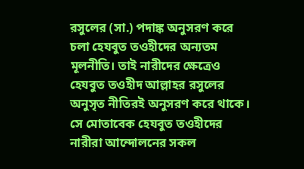রসুলের (সা.) পদাঙ্ক অনুসরণ করে চলা হেযবুত তওহীদের অন্যতম মূলনীতি। তাই নারীদের ক্ষেত্রেও হেযবুত তওহীদ আল্লাহর রসুলের অনুসৃত নীতিরই অনুসরণ করে থাকে। সে মোতাবেক হেযবুত তওহীদের নারীরা আন্দোলনের সকল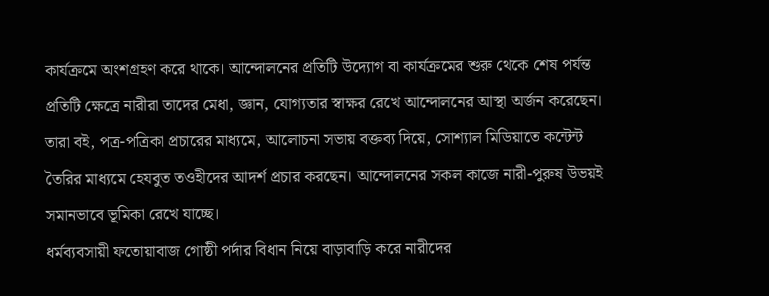কার্যক্রমে অংশগ্রহণ করে থাকে। আন্দোলনের প্রতিটি উদ্যোগ বা কার্যক্রমের শুরু থেকে শেষ পর্যন্ত প্রতিটি ক্ষেত্রে নারীরা তাদের মেধা, জ্ঞান, যোগ্যতার স্বাক্ষর রেখে আন্দোলনের আস্থা অর্জন করেছেন। তারা বই, পত্র-পত্রিকা প্রচারের মাধ্যমে, আলোচনা সভায় বক্তব্য দিয়ে, সোশ্যাল মিডিয়াতে কন্টেন্ট তৈরির মাধ্যমে হেযবুত তওহীদের আদর্শ প্রচার করছেন। আন্দোলনের সকল কাজে নারী-পুরুষ উভয়ই সমানভাবে ভূমিকা রেখে যাচ্ছে।
ধর্মব্যবসায়ী ফতোয়াবাজ গোষ্ঠী পর্দার বিধান নিয়ে বাড়াবাড়ি করে নারীদের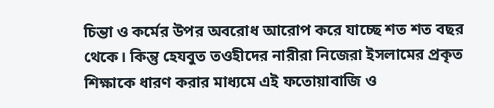চিন্তা ও কর্মের উপর অবরোধ আরোপ করে যাচ্ছে শত শত বছর থেকে। কিন্তু হেযবুত তওহীদের নারীরা নিজেরা ইসলামের প্রকৃত শিক্ষাকে ধারণ করার মাধ্যমে এই ফতোয়াবাজি ও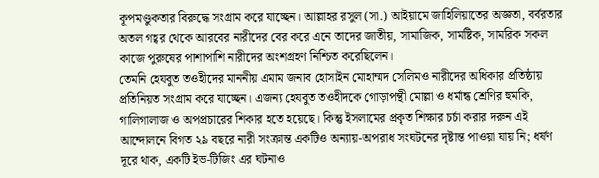কূপমণ্ডুকতার বিরুদ্ধে সংগ্রাম করে যাচ্ছেন। আল্লাহর রসুল (সা.) আইয়ামে জাহিলিয়াতের অজ্ঞতা, বর্বরতার অতল গহ্বর থেকে আরবের নারীদের বের করে এনে তাদের জাতীয়, সামাজিক, সামষ্টিক, সামরিক সকল কাজে পুরুষের পাশাপাশি নারীদের অংশগ্রহণ নিশ্চিত করেছিলেন।
তেমনি হেযবুত তওহীদের মাননীয় এমাম জনাব হোসাইন মোহাম্মদ সেলিমও নারীদের অধিকার প্রতিষ্ঠায় প্রতিনিয়ত সংগ্রাম করে যাচ্ছেন। এজন্য হেযবুত তওহীদকে গোড়াপন্থী মোল্লা ও ধর্মান্ধ শ্রেণির হুমকি, গালিগালাজ ও অপপ্রচারের শিকার হতে হয়েছে। কিন্তু ইসলামের প্রকৃত শিক্ষার চর্চা করার দরুন এই আন্দোলনে বিগত ২৯ বছরে নারী সংক্রান্ত একটিও অন্যায়-অপরাধ সংঘটনের দৃষ্টান্ত পাওয়া যায় নি; ধর্ষণ দূরে থাক, একটি ইভ-টিজিং এর ঘটনাও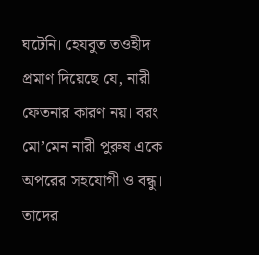ঘটেনি। হেযবুত তওহীদ প্রমাণ দিয়েছে যে, নারী ফেতনার কারণ নয়। বরং মো’মেন নারী পুরুষ একে অপরের সহযোগী ও বন্ধু। তাদের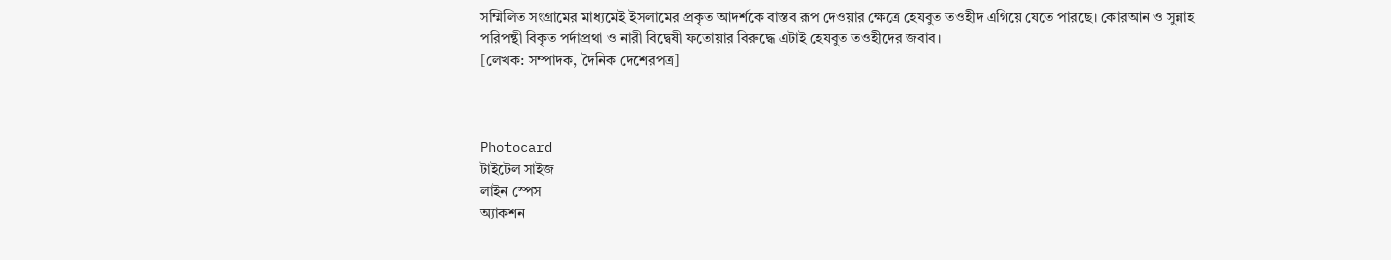সম্মিলিত সংগ্রামের মাধ্যমেই ইসলামের প্রকৃত আদর্শকে বাস্তব রূপ দেওয়ার ক্ষেত্রে হেযবুত তওহীদ এগিয়ে যেতে পারছে। কোরআন ও সুন্নাহ পরিপন্থী বিকৃত পর্দাপ্রথা ও নারী বিদ্বেষী ফতোয়ার বিরুদ্ধে এটাই হেযবুত তওহীদের জবাব।
[লেখক: সম্পাদক, দৈনিক দেশেরপত্র]



Photocard
টাইটেল সাইজ
লাইন স্পেস
অ্যাকশন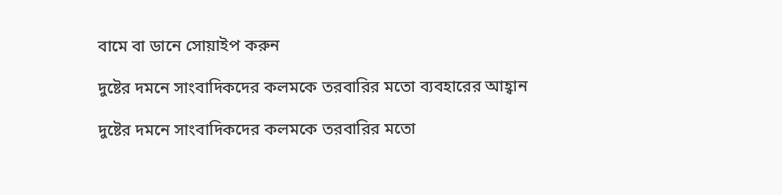বামে বা ডানে সোয়াইপ করুন

দুষ্টের দমনে সাংবাদিকদের কলমকে তরবারির মতো ব্যবহারের আহ্বান

দুষ্টের দমনে সাংবাদিকদের কলমকে তরবারির মতো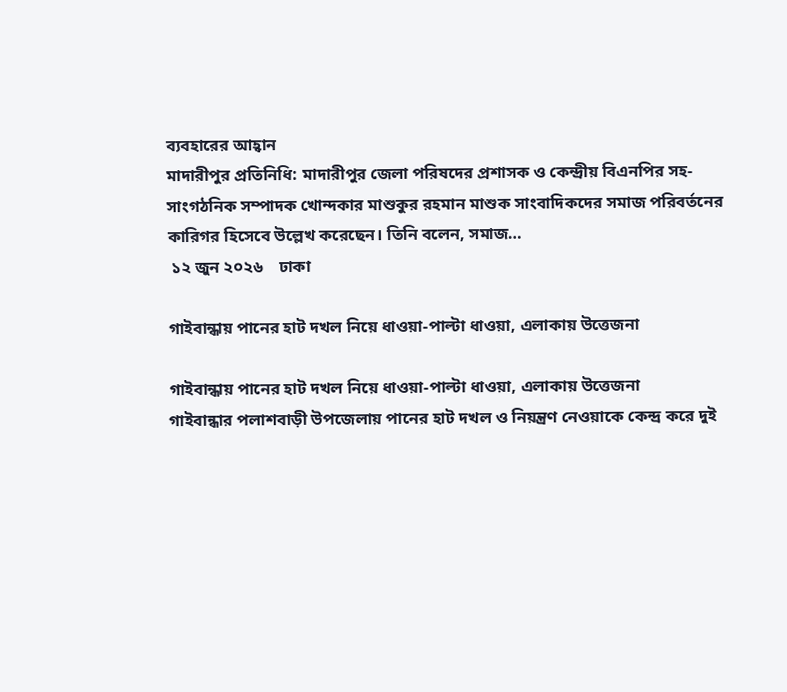ব্যবহারের আহ্বান
মাদারীপুর প্রতিনিধি: মাদারীপুর জেলা পরিষদের প্রশাসক ও কেন্দ্রীয় বিএনপির সহ-সাংগঠনিক সম্পাদক খোন্দকার মাশুকুর রহমান মাশুক সাংবাদিকদের সমাজ পরিবর্তনের কারিগর হিসেবে উল্লেখ করেছেন। তিনি বলেন, সমাজ…
 ১২ জুন ২০২৬    ঢাকা

গাইবান্ধায় পানের হাট দখল নিয়ে ধাওয়া-পাল্টা ধাওয়া, এলাকায় উত্তেজনা

গাইবান্ধায় পানের হাট দখল নিয়ে ধাওয়া-পাল্টা ধাওয়া, এলাকায় উত্তেজনা
গাইবান্ধার পলাশবাড়ী উপজেলায় পানের হাট দখল ও নিয়ন্ত্রণ নেওয়াকে কেন্দ্র করে দুই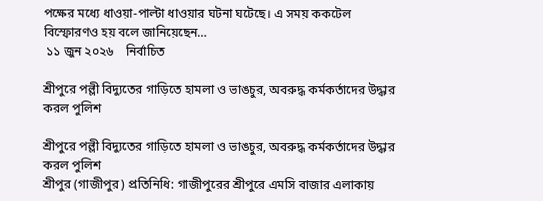পক্ষের মধ্যে ধাওয়া-পাল্টা ধাওয়ার ঘটনা ঘটেছে। এ সময় ককটেল বিস্ফোরণও হয় বলে জানিয়েছেন…
 ১১ জুন ২০২৬    নির্বাচিত

শ্রীপুরে পল্লী বিদ্যুতের গাড়িতে হামলা ও ভাঙচুর, অবরুদ্ধ কর্মকর্তাদের উদ্ধার করল পুলিশ

শ্রীপুরে পল্লী বিদ্যুতের গাড়িতে হামলা ও ভাঙচুর, অবরুদ্ধ কর্মকর্তাদের উদ্ধার করল পুলিশ
শ্রীপুর (গাজীপুর) প্রতিনিধি: গাজীপুরের শ্রীপুরে এমসি বাজার এলাকায়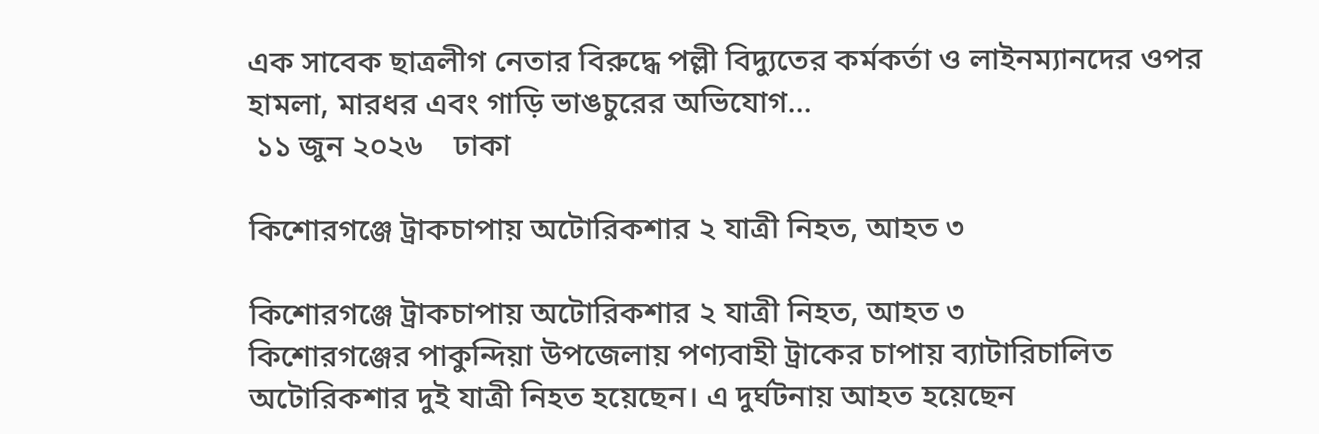এক সাবেক ছাত্রলীগ নেতার বিরুদ্ধে পল্লী বিদ্যুতের কর্মকর্তা ও লাইনম্যানদের ওপর হামলা, মারধর এবং গাড়ি ভাঙচুরের অভিযোগ…
 ১১ জুন ২০২৬    ঢাকা

কিশোরগঞ্জে ট্রাকচাপায় অটোরিকশার ২ যাত্রী নিহত, আহত ৩

কিশোরগঞ্জে ট্রাকচাপায় অটোরিকশার ২ যাত্রী নিহত, আহত ৩
কিশোরগঞ্জের পাকুন্দিয়া উপজেলায় পণ্যবাহী ট্রাকের চাপায় ব্যাটারিচালিত অটোরিকশার দুই যাত্রী নিহত হয়েছেন। এ দুর্ঘটনায় আহত হয়েছেন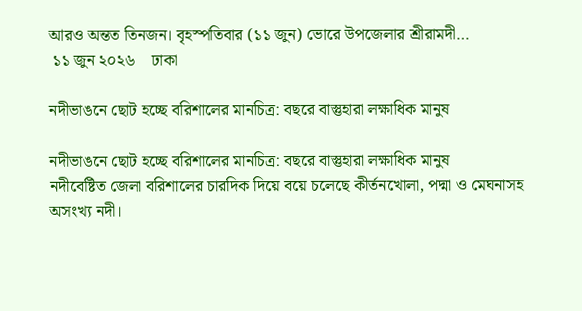আরও অন্তত তিনজন। বৃহস্পতিবার (১১ জুন) ভোরে উপজেলার শ্রীরামদী…
 ১১ জুন ২০২৬    ঢাকা

নদীভাঙনে ছোট হচ্ছে বরিশালের মানচিত্র: বছরে বাস্তুহারা লক্ষাধিক মানুষ

নদীভাঙনে ছোট হচ্ছে বরিশালের মানচিত্র: বছরে বাস্তুহারা লক্ষাধিক মানুষ
নদীবেষ্টিত জেলা বরিশালের চারদিক দিয়ে বয়ে চলেছে কীর্তনখোলা, পদ্মা ও মেঘনাসহ অসংখ্য নদী।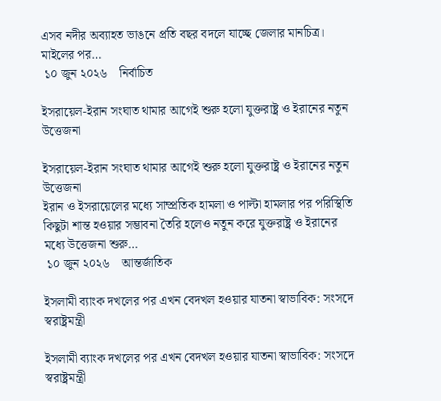এসব নদীর অব্যাহত ভাঙনে প্রতি বছর বদলে যাচ্ছে জেলার মানচিত্র। মাইলের পর…
 ১০ জুন ২০২৬    নির্বাচিত

ইসরায়েল-ইরান সংঘাত থামার আগেই শুরু হলো যুক্তরাষ্ট্র ও ইরানের নতুন উত্তেজনা

ইসরায়েল-ইরান সংঘাত থামার আগেই শুরু হলো যুক্তরাষ্ট্র ও ইরানের নতুন উত্তেজনা
ইরান ও ইসরায়েলের মধ্যে সাম্প্রতিক হামলা ও পাল্টা হামলার পর পরিস্থিতি কিছুটা শান্ত হওয়ার সম্ভাবনা তৈরি হলেও নতুন করে যুক্তরাষ্ট্র ও ইরানের মধ্যে উত্তেজনা শুরু…
 ১০ জুন ২০২৬    আন্তর্জাতিক

ইসলামী ব্যাংক দখলের পর এখন বেদখল হওয়ার যাতনা স্বাভাবিক: সংসদে স্বরাষ্ট্রমন্ত্রী

ইসলামী ব্যাংক দখলের পর এখন বেদখল হওয়ার যাতনা স্বাভাবিক: সংসদে স্বরাষ্ট্রমন্ত্রী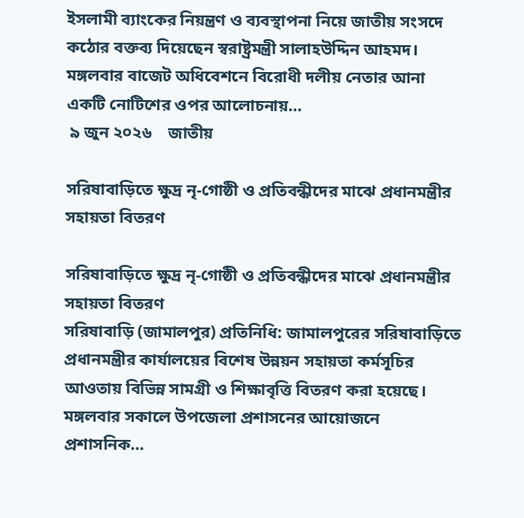ইসলামী ব্যাংকের নিয়ন্ত্রণ ও ব্যবস্থাপনা নিয়ে জাতীয় সংসদে কঠোর বক্তব্য দিয়েছেন স্বরাষ্ট্রমন্ত্রী সালাহউদ্দিন আহমদ। মঙ্গলবার বাজেট অধিবেশনে বিরোধী দলীয় নেতার আনা একটি নোটিশের ওপর আলোচনায়…
 ৯ জুন ২০২৬    জাতীয়

সরিষাবাড়িতে ক্ষুদ্র নৃ-গোষ্ঠী ও প্রতিবন্ধীদের মাঝে প্রধানমন্ত্রীর সহায়তা বিতরণ

সরিষাবাড়িতে ক্ষুদ্র নৃ-গোষ্ঠী ও প্রতিবন্ধীদের মাঝে প্রধানমন্ত্রীর সহায়তা বিতরণ
সরিষাবাড়ি (জামালপুর) প্রতিনিধি: জামালপুরের সরিষাবাড়িতে প্রধানমন্ত্রীর কার্যালয়ের বিশেষ উন্নয়ন সহায়তা কর্মসূচির আওতায় বিভিন্ন সামগ্রী ও শিক্ষাবৃত্তি বিতরণ করা হয়েছে। মঙ্গলবার সকালে উপজেলা প্রশাসনের আয়োজনে প্রশাসনিক…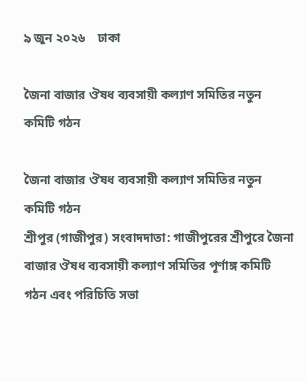৯ জুন ২০২৬    ঢাকা

জৈনা বাজার ঔষধ ব্যবসায়ী কল্যাণ সমিতির নতুন কমিটি গঠন

জৈনা বাজার ঔষধ ব্যবসায়ী কল্যাণ সমিতির নতুন কমিটি গঠন
শ্রীপুর (গাজীপুর) সংবাদদাতা: গাজীপুরের শ্রীপুরে জৈনা বাজার ঔষধ ব্যবসায়ী কল্যাণ সমিতির পূর্ণাঙ্গ কমিটি গঠন এবং পরিচিতি সভা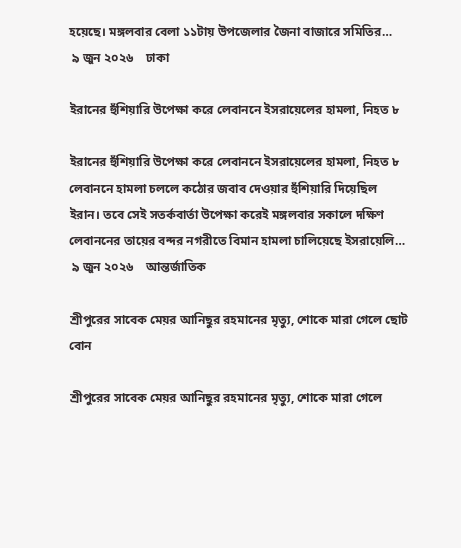হয়েছে। মঙ্গলবার বেলা ১১টায় উপজেলার জৈনা বাজারে সমিতির…
 ৯ জুন ২০২৬    ঢাকা

ইরানের হুঁশিয়ারি উপেক্ষা করে লেবাননে ইসরায়েলের হামলা, নিহত ৮

ইরানের হুঁশিয়ারি উপেক্ষা করে লেবাননে ইসরায়েলের হামলা, নিহত ৮
লেবাননে হামলা চললে কঠোর জবাব দেওয়ার হুঁশিয়ারি দিয়েছিল ইরান। তবে সেই সতর্কবার্তা উপেক্ষা করেই মঙ্গলবার সকালে দক্ষিণ লেবাননের তায়ের বন্দর নগরীতে বিমান হামলা চালিয়েছে ইসরায়েলি…
 ৯ জুন ২০২৬    আন্তর্জাতিক

শ্রীপুরের সাবেক মেয়র আনিছুর রহমানের মৃত্যু, শোকে মারা গেলে ছোট বোন

শ্রীপুরের সাবেক মেয়র আনিছুর রহমানের মৃত্যু, শোকে মারা গেলে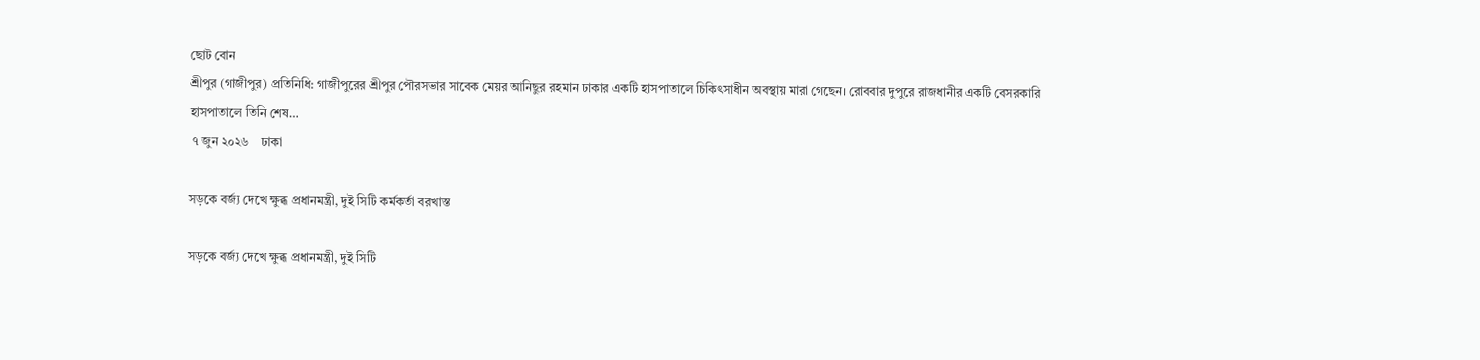ছোট বোন
শ্রীপুর (গাজীপুর) প্রতিনিধি: গাজীপুরের শ্রীপুর পৌরসভার সাবেক মেয়র আনিছুর রহমান ঢাকার একটি হাসপাতালে চিকিৎসাধীন অবস্থায় মারা গেছেন। রোববার দুপুরে রাজধানীর একটি বেসরকারি হাসপাতালে তিনি শেষ…
 ৭ জুন ২০২৬    ঢাকা

সড়কে বর্জ্য দেখে ক্ষুব্ধ প্রধানমন্ত্রী, দুই সিটি কর্মকর্তা বরখাস্ত

সড়কে বর্জ্য দেখে ক্ষুব্ধ প্রধানমন্ত্রী, দুই সিটি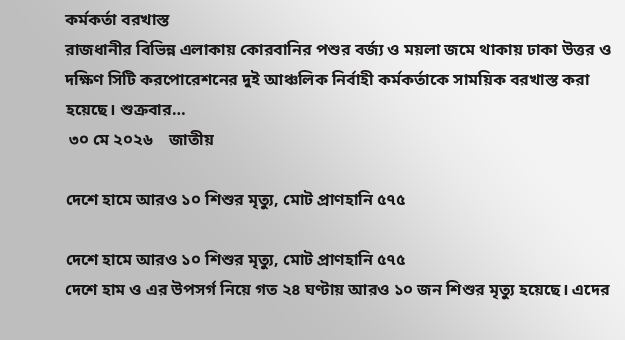কর্মকর্তা বরখাস্ত
রাজধানীর বিভিন্ন এলাকায় কোরবানির পশুর বর্জ্য ও ময়লা জমে থাকায় ঢাকা উত্তর ও দক্ষিণ সিটি করপোরেশনের দুই আঞ্চলিক নির্বাহী কর্মকর্তাকে সাময়িক বরখাস্ত করা হয়েছে। শুক্রবার…
 ৩০ মে ২০২৬    জাতীয়

দেশে হামে আরও ১০ শিশুর মৃত্যু, মোট প্রাণহানি ৫৭৫

দেশে হামে আরও ১০ শিশুর মৃত্যু, মোট প্রাণহানি ৫৭৫
দেশে হাম ও এর উপসর্গ নিয়ে গত ২৪ ঘণ্টায় আরও ১০ জন শিশুর মৃত্যু হয়েছে। এদের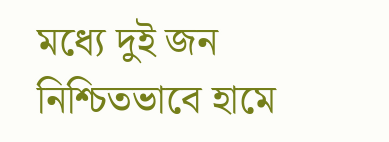মধ্যে দুই জন নিশ্চিতভাবে হামে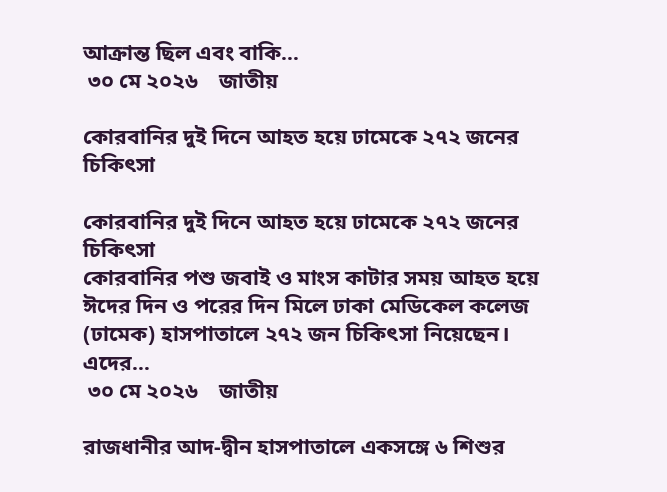আক্রান্ত ছিল এবং বাকি…
 ৩০ মে ২০২৬    জাতীয়

কোরবানির দুই দিনে আহত হয়ে ঢামেকে ২৭২ জনের চিকিৎসা

কোরবানির দুই দিনে আহত হয়ে ঢামেকে ২৭২ জনের চিকিৎসা
কোরবানির পশু জবাই ও মাংস কাটার সময় আহত হয়ে ঈদের দিন ও পরের দিন মিলে ঢাকা মেডিকেল কলেজ (ঢামেক) হাসপাতালে ২৭২ জন চিকিৎসা নিয়েছেন। এদের…
 ৩০ মে ২০২৬    জাতীয়

রাজধানীর আদ-দ্বীন হাসপাতালে একসঙ্গে ৬ শিশুর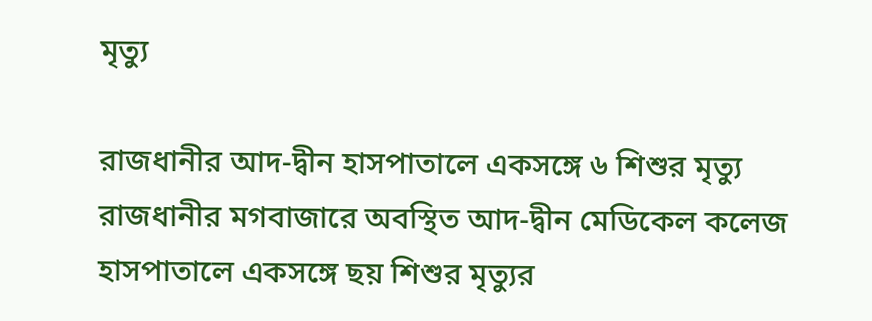মৃত্যু

রাজধানীর আদ-দ্বীন হাসপাতালে একসঙ্গে ৬ শিশুর মৃত্যু
রাজধানীর মগবাজারে অবস্থিত আদ-দ্বীন মেডিকেল কলেজ হাসপাতালে একসঙ্গে ছয় শিশুর মৃত্যুর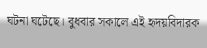ঘটনা ঘটেছে। বুধবার সকালে এই হৃদয়বিদারক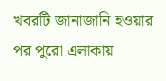খবরটি জানাজানি হওয়ার পর পুরো এলাকায়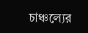চাঞ্চল্যের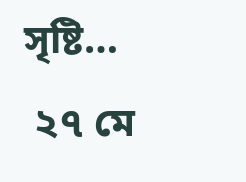সৃষ্টি…
 ২৭ মে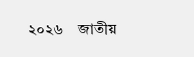২০২৬    জাতীয়